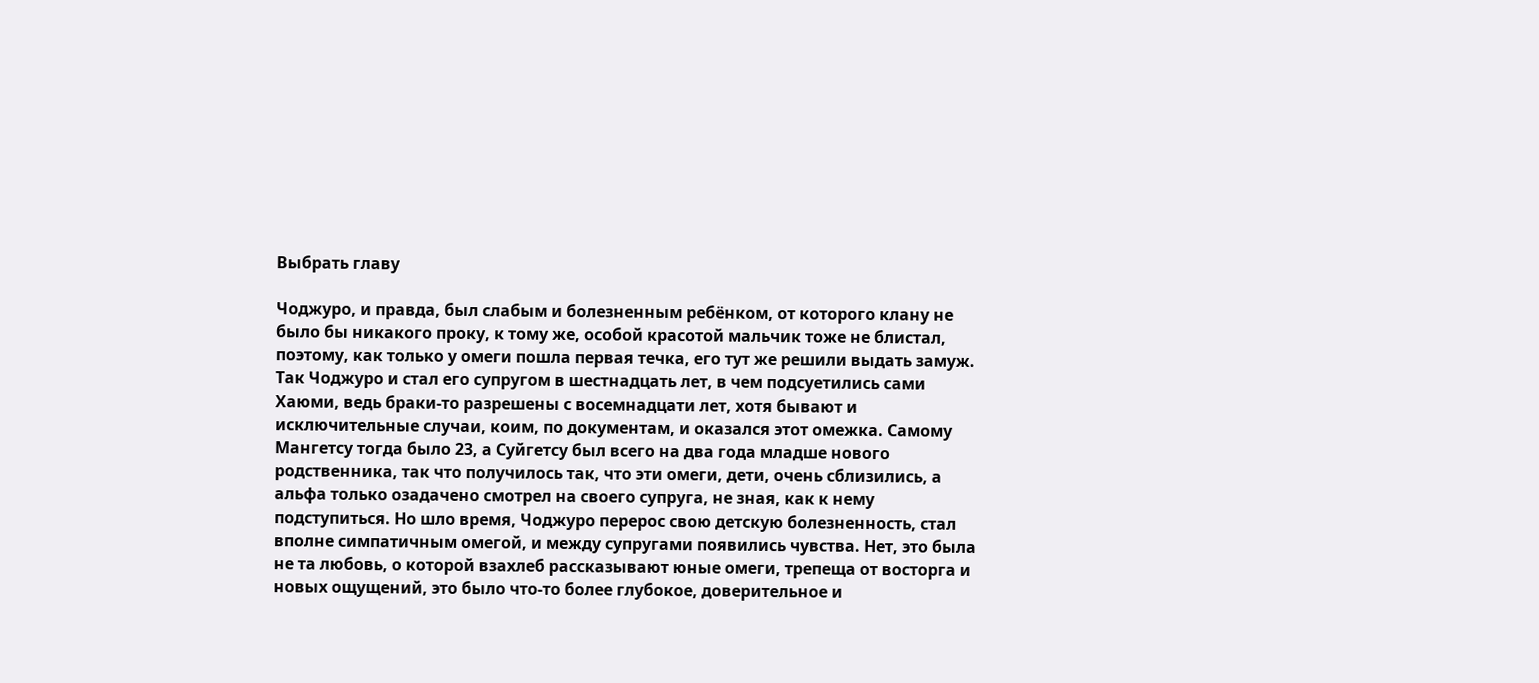Выбрать главу

Чоджуро, и правда, был слабым и болезненным ребёнком, от которого клану не было бы никакого проку, к тому же, особой красотой мальчик тоже не блистал, поэтому, как только у омеги пошла первая течка, его тут же решили выдать замуж. Так Чоджуро и стал его супругом в шестнадцать лет, в чем подсуетились сами Хаюми, ведь браки-то разрешены с восемнадцати лет, хотя бывают и исключительные случаи, коим, по документам, и оказался этот омежка. Самому Мангетсу тогда было 23, а Суйгетсу был всего на два года младше нового родственника, так что получилось так, что эти омеги, дети, очень сблизились, а альфа только озадачено смотрел на своего супруга, не зная, как к нему подступиться. Но шло время, Чоджуро перерос свою детскую болезненность, стал вполне симпатичным омегой, и между супругами появились чувства. Нет, это была не та любовь, о которой взахлеб рассказывают юные омеги, трепеща от восторга и новых ощущений, это было что-то более глубокое, доверительное и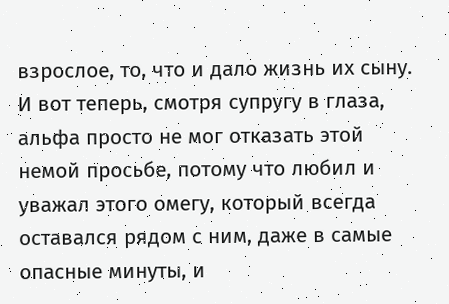взрослое, то, что и дало жизнь их сыну. И вот теперь, смотря супругу в глаза, альфа просто не мог отказать этой немой просьбе, потому что любил и уважал этого омегу, который всегда оставался рядом с ним, даже в самые опасные минуты, и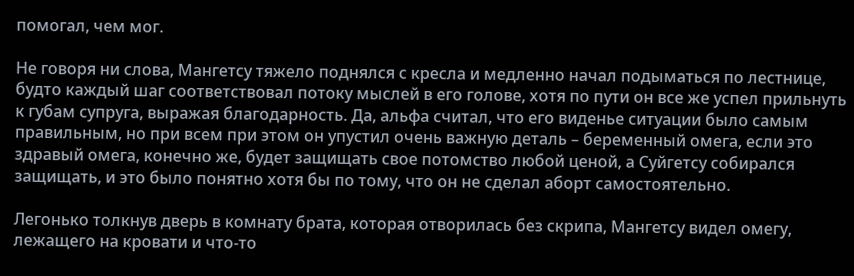помогал, чем мог.

Не говоря ни слова, Мангетсу тяжело поднялся с кресла и медленно начал подыматься по лестнице, будто каждый шаг соответствовал потоку мыслей в его голове, хотя по пути он все же успел прильнуть к губам супруга, выражая благодарность. Да, альфа считал, что его виденье ситуации было самым правильным, но при всем при этом он упустил очень важную деталь – беременный омега, если это здравый омега, конечно же, будет защищать свое потомство любой ценой, а Суйгетсу собирался защищать, и это было понятно хотя бы по тому, что он не сделал аборт самостоятельно.

Легонько толкнув дверь в комнату брата, которая отворилась без скрипа, Мангетсу видел омегу, лежащего на кровати и что-то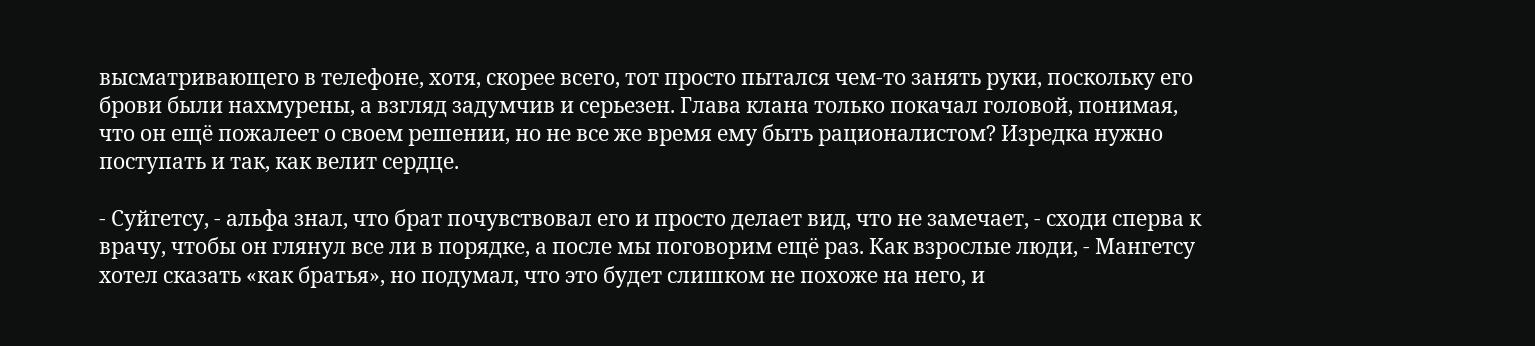высматривающего в телефоне, хотя, скорее всего, тот просто пытался чем-то занять руки, поскольку его брови были нахмурены, а взгляд задумчив и серьезен. Глава клана только покачал головой, понимая, что он ещё пожалеет о своем решении, но не все же время ему быть рационалистом? Изредка нужно поступать и так, как велит сердце.

- Суйгетсу, - альфа знал, что брат почувствовал его и просто делает вид, что не замечает, - сходи сперва к врачу, чтобы он глянул все ли в порядке, а после мы поговорим ещё раз. Как взрослые люди, - Мангетсу хотел сказать «как братья», но подумал, что это будет слишком не похоже на него, и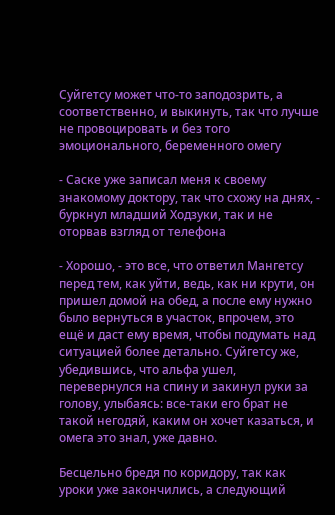Суйгетсу может что-то заподозрить, а соответственно, и выкинуть, так что лучше не провоцировать и без того эмоционального, беременного омегу

- Саске уже записал меня к своему знакомому доктору, так что схожу на днях, - буркнул младший Ходзуки, так и не оторвав взгляд от телефона

- Хорошо, - это все, что ответил Мангетсу перед тем, как уйти, ведь, как ни крути, он пришел домой на обед, а после ему нужно было вернуться в участок, впрочем, это ещё и даст ему время, чтобы подумать над ситуацией более детально. Суйгетсу же, убедившись, что альфа ушел, перевернулся на спину и закинул руки за голову, улыбаясь: все-таки его брат не такой негодяй, каким он хочет казаться, и омега это знал, уже давно.

Бесцельно бредя по коридору, так как уроки уже закончились, а следующий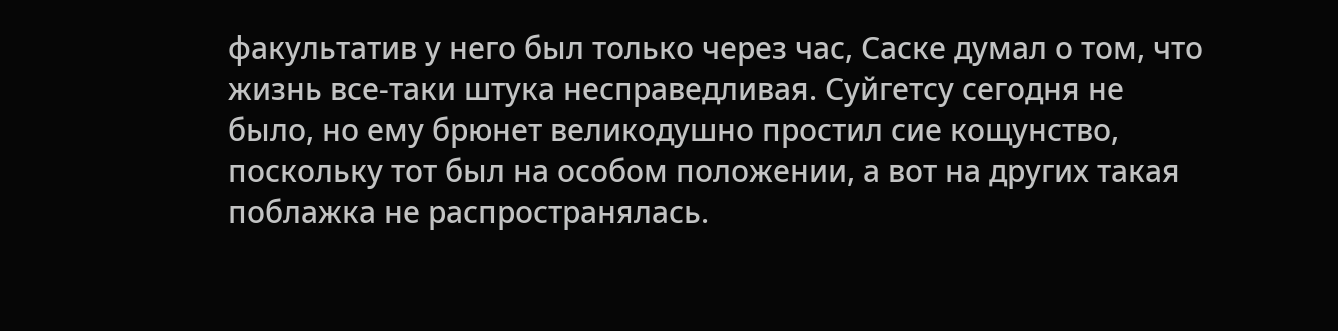факультатив у него был только через час, Саске думал о том, что жизнь все-таки штука несправедливая. Суйгетсу сегодня не было, но ему брюнет великодушно простил сие кощунство, поскольку тот был на особом положении, а вот на других такая поблажка не распространялась.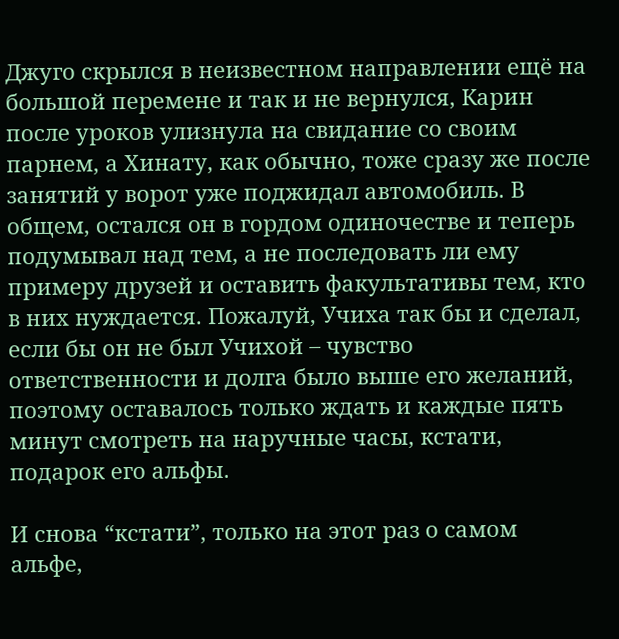Джуго скрылся в неизвестном направлении ещё на большой перемене и так и не вернулся, Карин после уроков улизнула на свидание со своим парнем, а Хинату, как обычно, тоже сразу же после занятий у ворот уже поджидал автомобиль. В общем, остался он в гордом одиночестве и теперь подумывал над тем, а не последовать ли ему примеру друзей и оставить факультативы тем, кто в них нуждается. Пожалуй, Учиха так бы и сделал, если бы он не был Учихой – чувство ответственности и долга было выше его желаний, поэтому оставалось только ждать и каждые пять минут смотреть на наручные часы, кстати, подарок его альфы.

И снова “кстати”, только на этот раз о самом альфе,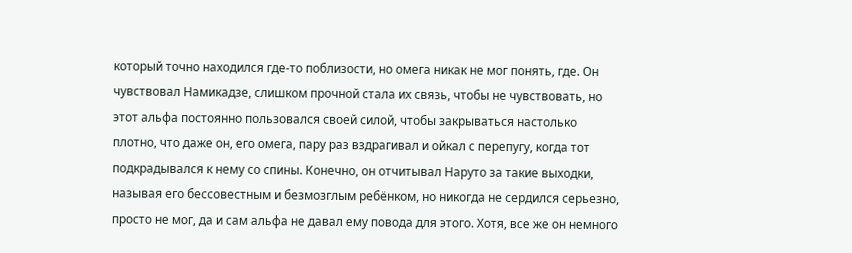который точно находился где-то поблизости, но омега никак не мог понять, где. Он чувствовал Намикадзе, слишком прочной стала их связь, чтобы не чувствовать, но этот альфа постоянно пользовался своей силой, чтобы закрываться настолько плотно, что даже он, его омега, пару раз вздрагивал и ойкал с перепугу, когда тот подкрадывался к нему со спины. Конечно, он отчитывал Наруто за такие выходки, называя его бессовестным и безмозглым ребёнком, но никогда не сердился серьезно, просто не мог, да и сам альфа не давал ему повода для этого. Хотя, все же он немного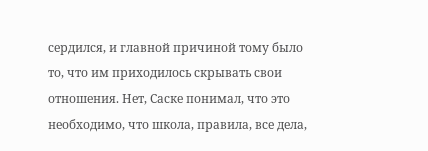сердился, и главной причиной тому было то, что им приходилось скрывать свои отношения. Нет, Саске понимал, что это необходимо, что школа, правила, все дела,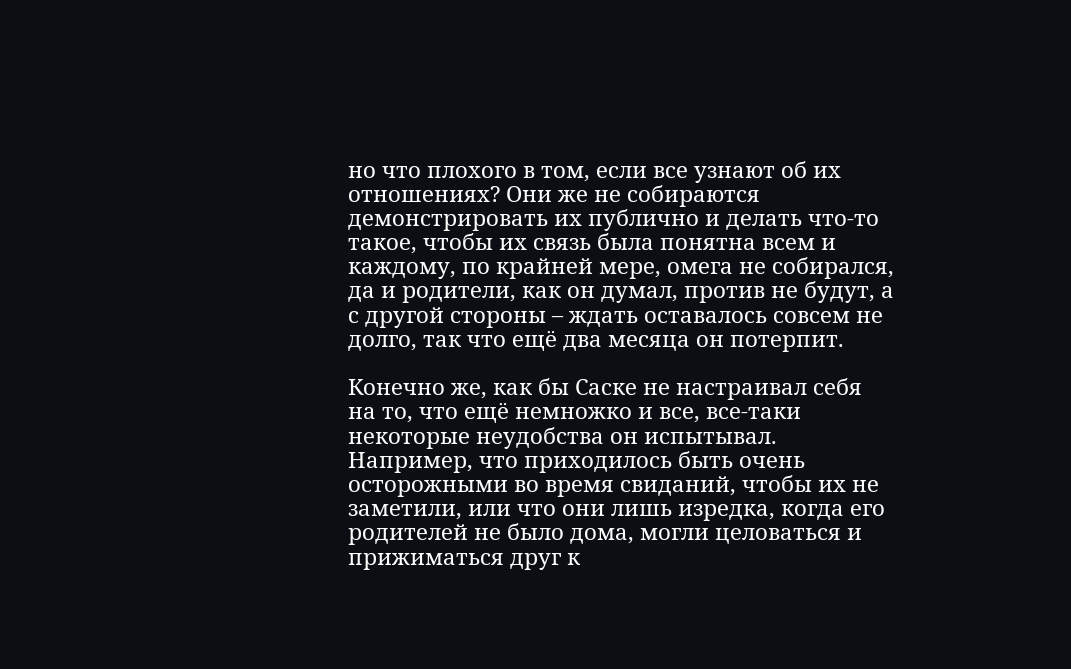но что плохого в том, если все узнают об их отношениях? Они же не собираются демонстрировать их публично и делать что-то такое, чтобы их связь была понятна всем и каждому, по крайней мере, омега не собирался, да и родители, как он думал, против не будут, а с другой стороны – ждать оставалось совсем не долго, так что ещё два месяца он потерпит.

Конечно же, как бы Саске не настраивал себя на то, что ещё немножко и все, все-таки некоторые неудобства он испытывал. Например, что приходилось быть очень осторожными во время свиданий, чтобы их не заметили, или что они лишь изредка, когда его родителей не было дома, могли целоваться и прижиматься друг к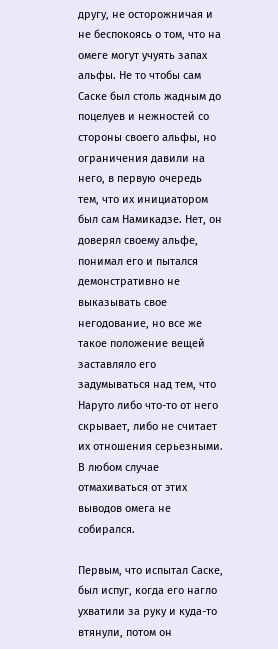другу, не осторожничая и не беспокоясь о том, что на омеге могут учуять запах альфы. Не то чтобы сам Саске был столь жадным до поцелуев и нежностей со стороны своего альфы, но ограничения давили на него, в первую очередь тем, что их инициатором был сам Намикадзе. Нет, он доверял своему альфе, понимал его и пытался демонстративно не выказывать свое негодование, но все же такое положение вещей заставляло его задумываться над тем, что Наруто либо что-то от него скрывает, либо не считает их отношения серьезными. В любом случае отмахиваться от этих выводов омега не собирался.

Первым, что испытал Саске, был испуг, когда его нагло ухватили за руку и куда-то втянули, потом он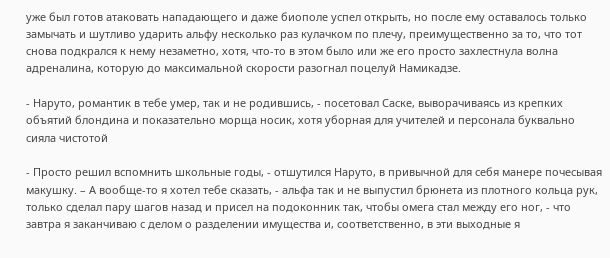уже был готов атаковать нападающего и даже биополе успел открыть, но после ему оставалось только замычать и шутливо ударить альфу несколько раз кулачком по плечу, преимущественно за то, что тот снова подкрался к нему незаметно, хотя, что-то в этом было или же его просто захлестнула волна адреналина, которую до максимальной скорости разогнал поцелуй Намикадзе.

- Наруто, романтик в тебе умер, так и не родившись, - посетовал Саске, выворачиваясь из крепких объятий блондина и показательно морща носик, хотя уборная для учителей и персонала буквально сияла чистотой

- Просто решил вспомнить школьные годы, - отшутился Наруто, в привычной для себя манере почесывая макушку. – А вообще-то я хотел тебе сказать, - альфа так и не выпустил брюнета из плотного кольца рук, только сделал пару шагов назад и присел на подоконник так, чтобы омега стал между его ног, - что завтра я заканчиваю с делом о разделении имущества и, соответственно, в эти выходные я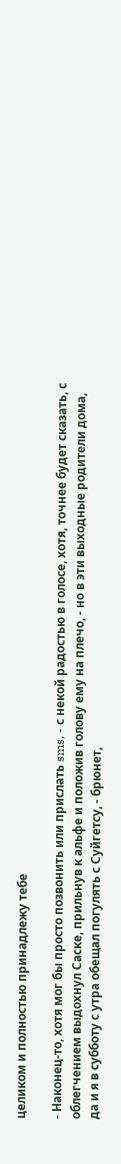целиком и полностью принадлежу тебе

- Наконец-то, хотя мог бы просто позвонить или прислать sms, - с некой радостью в голосе, хотя, точнее будет сказать, с облегчением выдохнул Саске, прильнув к альфе и положив голову ему на плечо, - но в эти выходные родители дома, да и я в субботу с утра обещал погулять с Суйгетсу, - брюнет,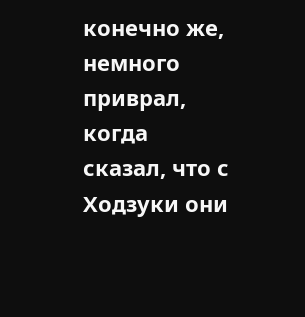конечно же, немного приврал, когда сказал, что с Ходзуки они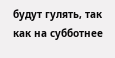будут гулять, так как на субботнее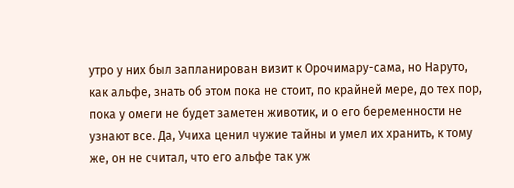утро у них был запланирован визит к Орочимару-сама, но Наруто, как альфе, знать об этом пока не стоит, по крайней мере, до тех пор, пока у омеги не будет заметен животик, и о его беременности не узнают все. Да, Учиха ценил чужие тайны и умел их хранить, к тому же, он не считал, что его альфе так уж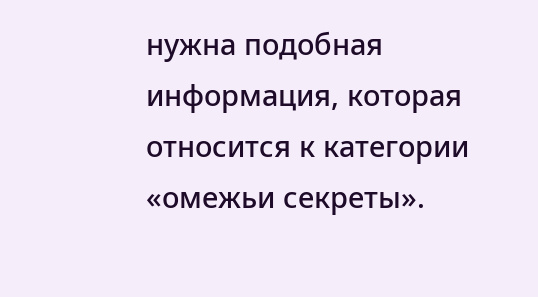нужна подобная информация, которая относится к категории «омежьи секреты».